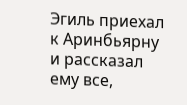Эгиль приехал к Аринбьярну и рассказал ему все,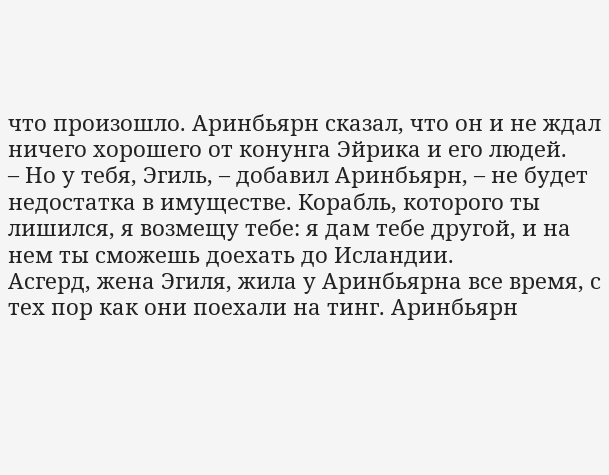что произошло. Аринбьярн сказал, что он и не ждал ничего хорошего от конунга Эйрика и его людей.
– Но у тебя, Эгиль, – добавил Аринбьярн, – не будет недостатка в имуществе. Корабль, которого ты лишился, я возмещу тебе: я дам тебе другой, и на нем ты сможешь доехать до Исландии.
Асгерд, жена Эгиля, жила у Аринбьярна все время, с тех пор как они поехали на тинг. Аринбьярн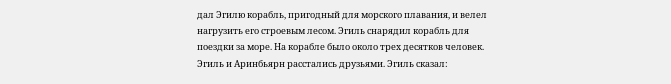дал Эгилю корабль, пригодный для морского плавания, и велел нагрузить его строевым лесом. Эгиль снарядил корабль для поездки за море. На корабле было около трех десятков человек. Эгиль и Аринбьярн расстались друзьями. Эгиль сказал: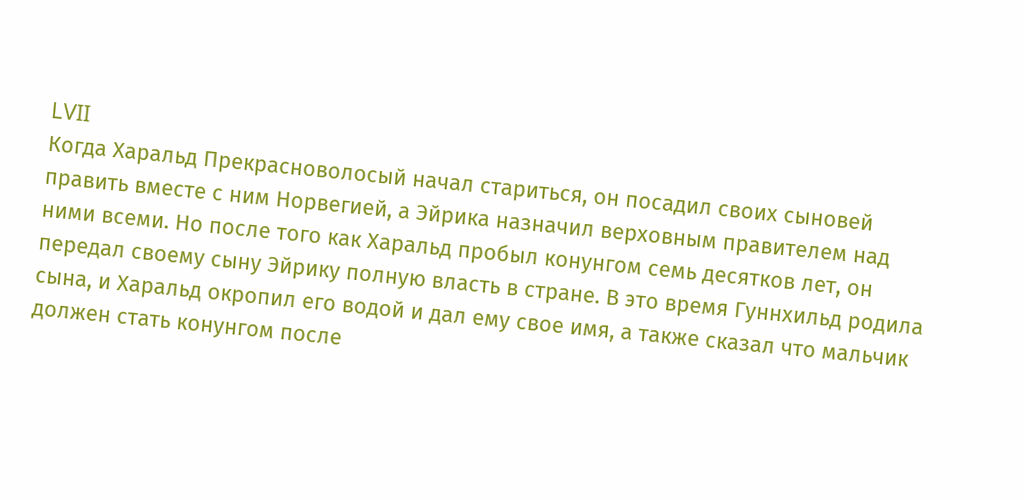LVII
Когда Харальд Прекрасноволосый начал стариться, он посадил своих сыновей править вместе с ним Норвегией, а Эйрика назначил верховным правителем над ними всеми. Но после того как Харальд пробыл конунгом семь десятков лет, он передал своему сыну Эйрику полную власть в стране. В это время Гуннхильд родила сына, и Харальд окропил его водой и дал ему свое имя, а также сказал что мальчик должен стать конунгом после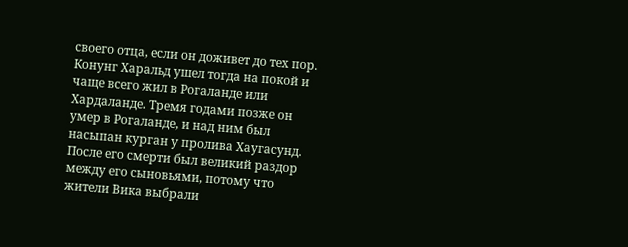своего отца, если он доживет до тех пор.
Конунг Харальд ушел тогда на покой и чаще всего жил в Рогаланде или Хардаланде. Тремя годами позже он умер в Рогаланде, и над ним был насыпан курган у пролива Хаугасунд. После его смерти был великий раздор между его сыновьями, потому что жители Вика выбрали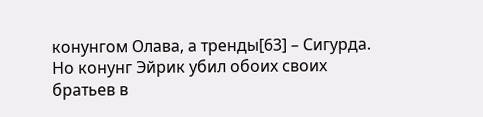конунгом Олава, а тренды[63] – Сигурда. Но конунг Эйрик убил обоих своих братьев в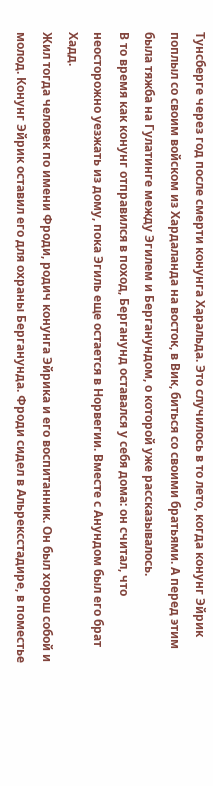Тунсберге через год после смерти конунга Харальда. Это случилось в то лето, когда конунг Эйрик поплыл со своим войском из Хардаланда на восток, в Вик, биться со своими братьями. А перед этим была тяжба на Гулатинге между Эгилем и Берганундом, о которой уже рассказывалось.
В то время как конунг отправился в поход, Берганунд оставался у себя дома: он считал, что неосторожно уезжать из дому, пока Эгиль еще остается в Норвегии. Вместе с Анундом был его брат Хадд.
Жил тогда человек по имени Фроди, родич конунга Эйрика и его воспитанник. Он был хорош собой и молод. Конунг Эйрик оставил его для охраны Берганунда. Фроди сидел в Альрексстадире, в поместье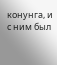конунга, и с ним был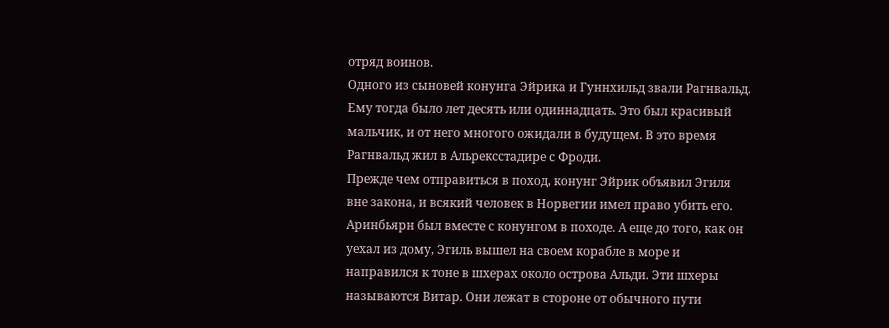отряд воинов.
Одного из сыновей конунга Эйрика и Гуннхильд звали Рагнвальд. Ему тогда было лет десять или одиннадцать. Это был красивый мальчик, и от него многого ожидали в будущем. В это время Рагнвальд жил в Альрексстадире с Фроди.
Прежде чем отправиться в поход, конунг Эйрик объявил Эгиля вне закона, и всякий человек в Норвегии имел право убить его. Аринбьярн был вместе с конунгом в походе. А еще до того, как он уехал из дому, Эгиль вышел на своем корабле в море и направился к тоне в шхерах около острова Альди. Эти шхеры называются Витар. Они лежат в стороне от обычного пути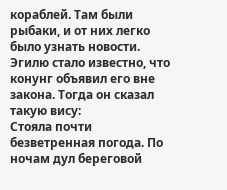кораблей. Там были рыбаки, и от них легко было узнать новости. Эгилю стало известно, что конунг объявил его вне закона. Тогда он сказал такую вису:
Стояла почти безветренная погода. По ночам дул береговой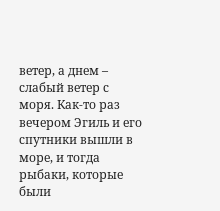ветер, а днем – слабый ветер с моря. Как-то раз вечером Эгиль и его спутники вышли в море, и тогда рыбаки, которые были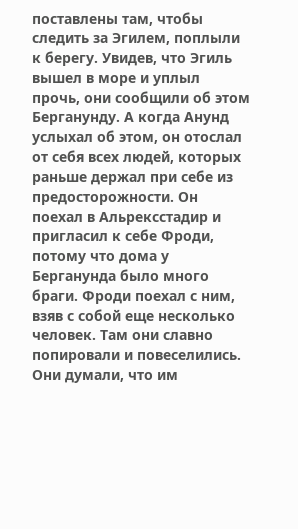поставлены там, чтобы следить за Эгилем, поплыли к берегу. Увидев, что Эгиль вышел в море и уплыл прочь, они сообщили об этом Берганунду. А когда Анунд услыхал об этом, он отослал от себя всех людей, которых раньше держал при себе из предосторожности. Он поехал в Альрексстадир и пригласил к себе Фроди, потому что дома у Берганунда было много браги. Фроди поехал с ним, взяв с собой еще несколько человек. Там они славно попировали и повеселились. Они думали, что им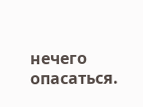нечего опасаться.